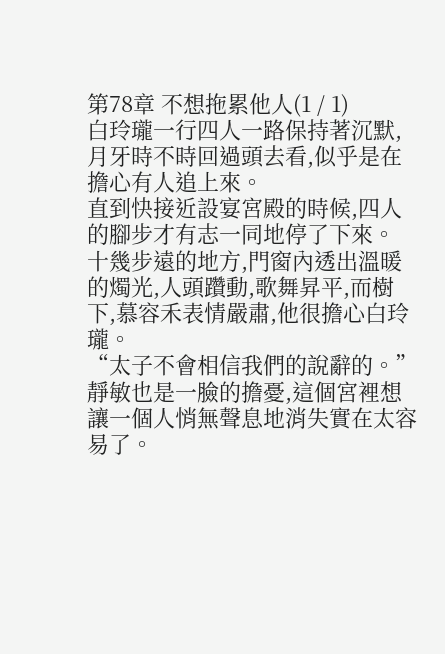第78章 不想拖累他人(1 / 1)
白玲瓏一行四人一路保持著沉默,月牙時不時回過頭去看,似乎是在擔心有人追上來。
直到快接近設宴宮殿的時候,四人的腳步才有志一同地停了下來。
十幾步遠的地方,門窗內透出溫暖的燭光,人頭躦動,歌舞昇平,而樹下,慕容禾表情嚴肅,他很擔心白玲瓏。
“太子不會相信我們的說辭的。”
靜敏也是一臉的擔憂,這個宮裡想讓一個人悄無聲息地消失實在太容易了。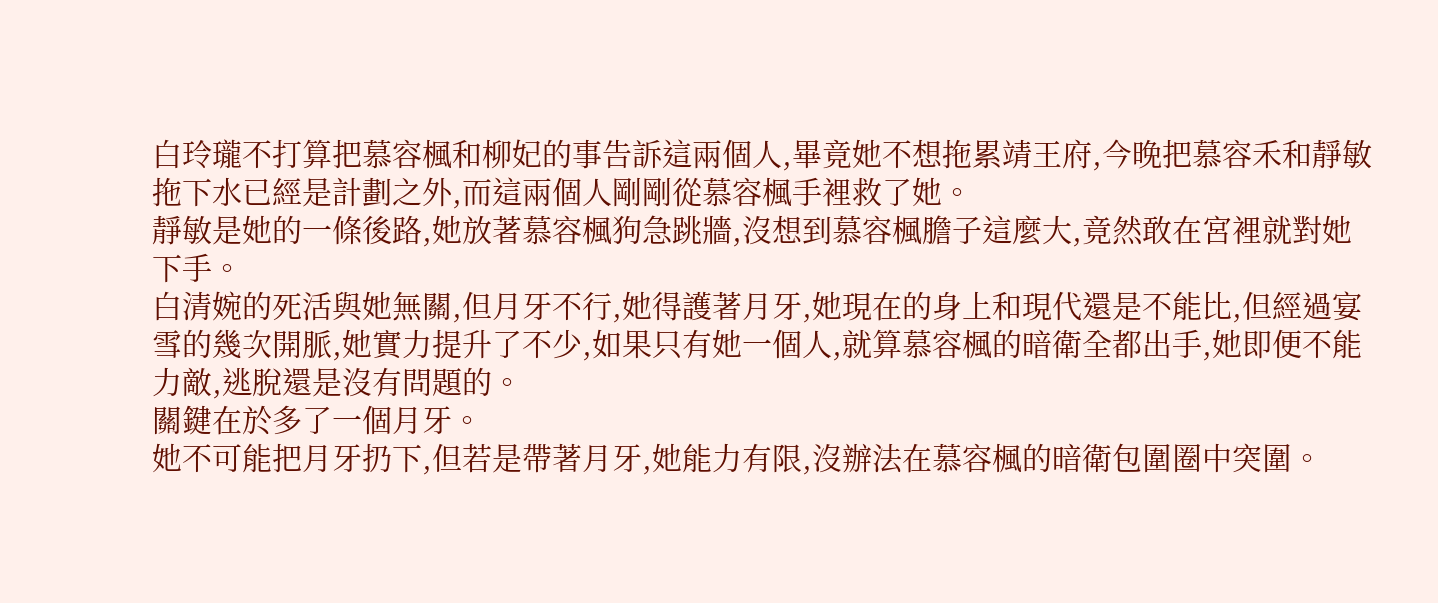白玲瓏不打算把慕容楓和柳妃的事告訴這兩個人,畢竟她不想拖累靖王府,今晚把慕容禾和靜敏拖下水已經是計劃之外,而這兩個人剛剛從慕容楓手裡救了她。
靜敏是她的一條後路,她放著慕容楓狗急跳牆,沒想到慕容楓膽子這麼大,竟然敢在宮裡就對她下手。
白清婉的死活與她無關,但月牙不行,她得護著月牙,她現在的身上和現代還是不能比,但經過宴雪的幾次開脈,她實力提升了不少,如果只有她一個人,就算慕容楓的暗衛全都出手,她即便不能力敵,逃脫還是沒有問題的。
關鍵在於多了一個月牙。
她不可能把月牙扔下,但若是帶著月牙,她能力有限,沒辦法在慕容楓的暗衛包圍圈中突圍。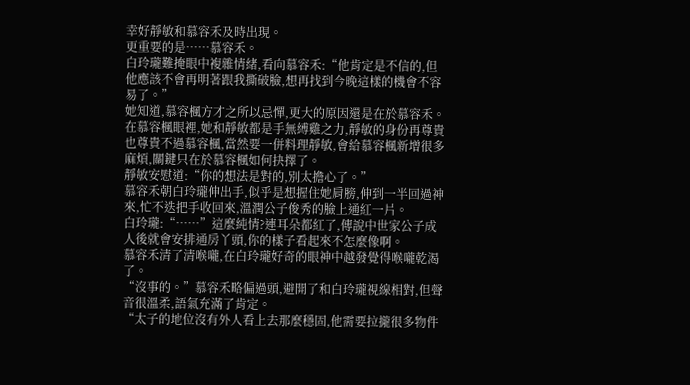幸好靜敏和慕容禾及時出現。
更重要的是……慕容禾。
白玲瓏難掩眼中複雜情緒,看向慕容禾:“他肯定是不信的,但他應該不會再明著跟我撕破臉,想再找到今晚這樣的機會不容易了。”
她知道,慕容楓方才之所以忌憚,更大的原因還是在於慕容禾。
在慕容楓眼裡,她和靜敏都是手無縛雞之力,靜敏的身份再尊貴也尊貴不過慕容楓,當然要一併料理靜敏,會給慕容楓新增很多麻煩,關鍵只在於慕容楓如何抉擇了。
靜敏安慰道:“你的想法是對的,別太擔心了。”
慕容禾朝白玲瓏伸出手,似乎是想握住她肩膀,伸到一半回過神來,忙不迭把手收回來,溫潤公子俊秀的臉上通紅一片。
白玲瓏:“……”這麼純情?連耳朵都紅了,傳說中世家公子成人後就會安排通房丫頭,你的樣子看起來不怎麼像啊。
慕容禾清了清喉嚨,在白玲瓏好奇的眼神中越發覺得喉嚨乾渴了。
“沒事的。”慕容禾略偏過頭,避開了和白玲瓏視線相對,但聲音很溫柔,語氣充滿了肯定。
“太子的地位沒有外人看上去那麼穩固,他需要拉攏很多物件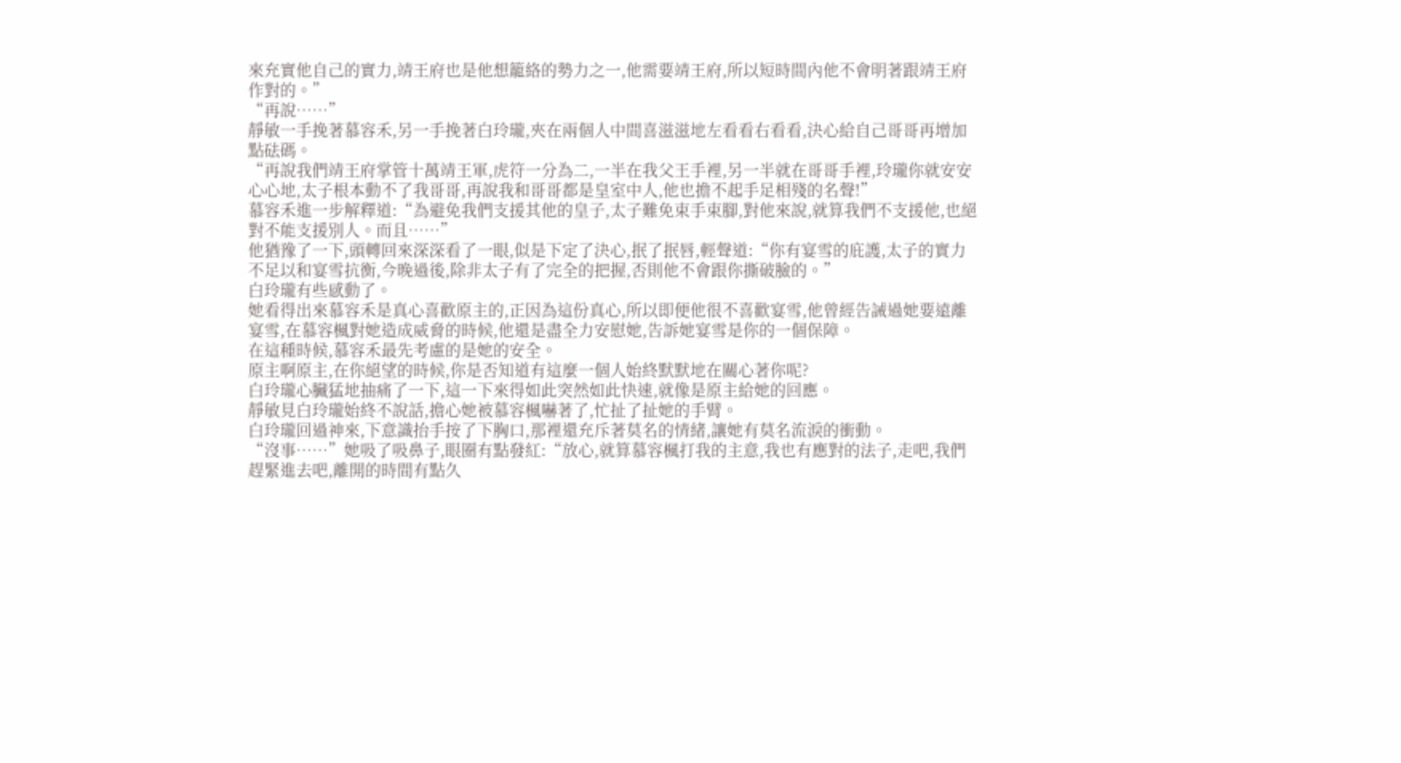來充實他自己的實力,靖王府也是他想籠絡的勢力之一,他需要靖王府,所以短時間內他不會明著跟靖王府作對的。”
“再說……”
靜敏一手挽著慕容禾,另一手挽著白玲瓏,夾在兩個人中間喜滋滋地左看看右看看,決心給自己哥哥再增加點砝碼。
“再說我們靖王府掌管十萬靖王軍,虎符一分為二,一半在我父王手裡,另一半就在哥哥手裡,玲瓏你就安安心心地,太子根本動不了我哥哥,再說我和哥哥都是皇室中人,他也擔不起手足相殘的名聲!”
慕容禾進一步解釋道:“為避免我們支援其他的皇子,太子難免束手束腳,對他來說,就算我們不支援他,也絕對不能支援別人。而且……”
他猶豫了一下,頭轉回來深深看了一眼,似是下定了決心,抿了抿唇,輕聲道:“你有宴雪的庇護,太子的實力不足以和宴雪抗衡,今晚過後,除非太子有了完全的把握,否則他不會跟你撕破臉的。”
白玲瓏有些感動了。
她看得出來慕容禾是真心喜歡原主的,正因為這份真心,所以即便他很不喜歡宴雪,他曾經告誡過她要遠離宴雪,在慕容楓對她造成威脅的時候,他還是盡全力安慰她,告訴她宴雪是你的一個保障。
在這種時候,慕容禾最先考慮的是她的安全。
原主啊原主,在你絕望的時候,你是否知道有這麼一個人始終默默地在關心著你呢?
白玲瓏心臟猛地抽痛了一下,這一下來得如此突然如此快速,就像是原主給她的回應。
靜敏見白玲瓏始終不說話,擔心她被慕容楓嚇著了,忙扯了扯她的手臂。
白玲瓏回過神來,下意識抬手按了下胸口,那裡還充斥著莫名的情緒,讓她有莫名流淚的衝動。
“沒事……”她吸了吸鼻子,眼圈有點發紅:“放心,就算慕容楓打我的主意,我也有應對的法子,走吧,我們趕緊進去吧,離開的時間有點久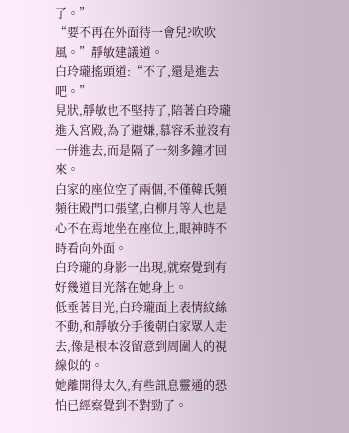了。”
“要不再在外面待一會兒?吹吹風。”靜敏建議道。
白玲瓏搖頭道:“不了,還是進去吧。”
見狀,靜敏也不堅持了,陪著白玲瓏進入宮殿,為了避嫌,慕容禾並沒有一併進去,而是隔了一刻多鐘才回來。
白家的座位空了兩個,不僅韓氏頻頻往殿門口張望,白柳月等人也是心不在焉地坐在座位上,眼神時不時看向外面。
白玲瓏的身影一出現,就察覺到有好幾道目光落在她身上。
低垂著目光,白玲瓏面上表情紋絲不動,和靜敏分手後朝白家眾人走去,像是根本沒留意到周圍人的視線似的。
她離開得太久,有些訊息靈通的恐怕已經察覺到不對勁了。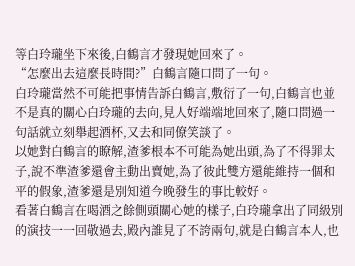等白玲瓏坐下來後,白鶴言才發現她回來了。
“怎麼出去這麼長時間?”白鶴言隨口問了一句。
白玲瓏當然不可能把事情告訴白鶴言,敷衍了一句,白鶴言也並不是真的關心白玲瓏的去向,見人好端端地回來了,隨口問過一句話就立刻舉起酒杯,又去和同僚笑談了。
以她對白鶴言的瞭解,渣爹根本不可能為她出頭,為了不得罪太子,說不準渣爹還會主動出賣她,為了彼此雙方還能維持一個和平的假象,渣爹還是別知道今晚發生的事比較好。
看著白鶴言在喝酒之餘側頭關心她的樣子,白玲瓏拿出了同級別的演技一一回敬過去,殿內誰見了不誇兩句,就是白鶴言本人,也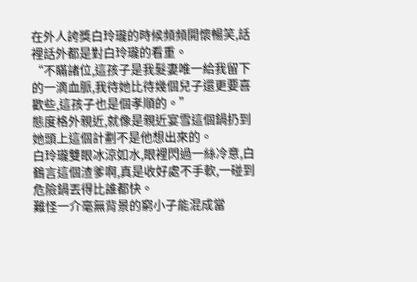在外人誇獎白玲瓏的時候頻頻開懷暢笑,話裡話外都是對白玲瓏的看重。
“不瞞諸位,這孩子是我髮妻唯一給我留下的一滴血脈,我待她比待幾個兒子還更要喜歡些,這孩子也是個孝順的。”
態度格外親近,就像是親近宴雪這個鍋扔到她頭上這個計劃不是他想出來的。
白玲瓏雙眼冰涼如水,眼裡閃過一絲冷意,白鶴言這個渣爹啊,真是收好處不手軟,一碰到危險鍋丟得比誰都快。
難怪一介毫無背景的窮小子能混成當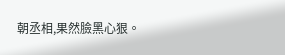朝丞相,果然臉黑心狠。